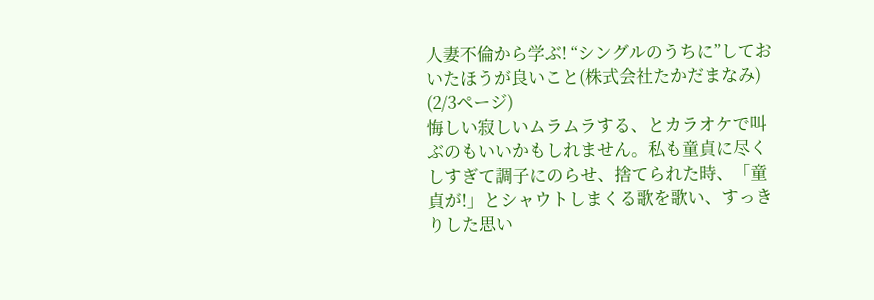人妻不倫から学ぶ! “シングルのうちに”しておいたほうが良いこと(株式会社たかだまなみ) (2/3ページ)
悔しい寂しいムラムラする、とカラオケで叫ぶのもいいかもしれません。私も童貞に尽くしすぎて調子にのらせ、捨てられた時、「童貞が!」とシャウトしまくる歌を歌い、すっきりした思い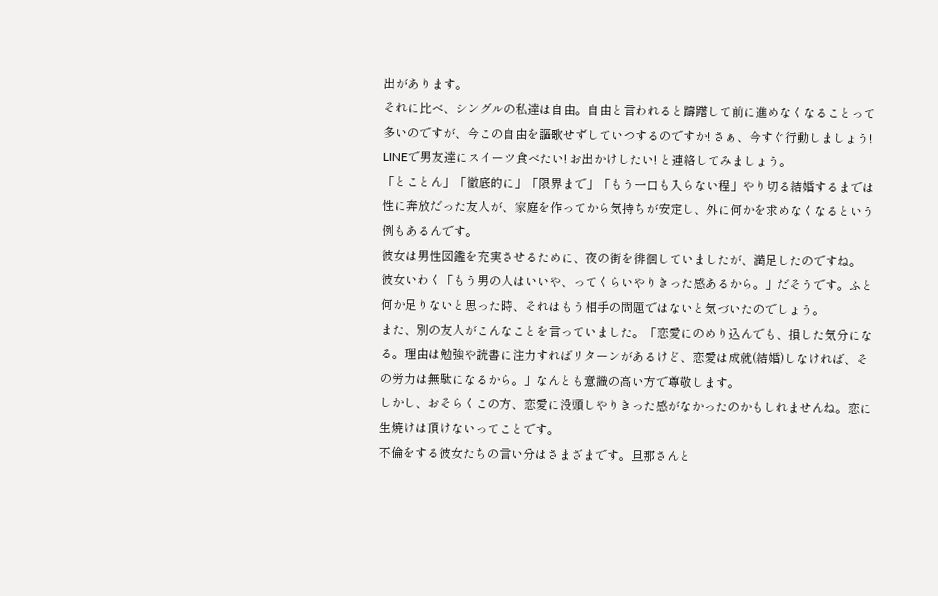出があります。
それに比べ、シングルの私達は自由。自由と言われると躊躇して前に進めなくなることって多いのですが、今この自由を謳歌せずしていつするのですか! さぁ、今すぐ行動しましょう! LINEで男友達にスイーツ食べたい! お出かけしたい! と連絡してみましょう。
「とことん」「徹底的に」「限界まで」「もう一口も入らない程」やり切る結婚するまでは性に奔放だった友人が、家庭を作ってから気持ちが安定し、外に何かを求めなくなるという例もあるんです。
彼女は男性図鑑を充実させるために、夜の街を徘徊していましたが、満足したのですね。
彼女いわく「もう男の人はいいや、ってくらいやりきった感あるから。」だそうです。ふと何か足りないと思った時、それはもう相手の問題ではないと気づいたのでしょう。
また、別の友人がこんなことを言っていました。「恋愛にのめり込んでも、損した気分になる。理由は勉強や読書に注力すればリターンがあるけど、恋愛は成就(結婚)しなければ、その労力は無駄になるから。」なんとも意識の高い方で尊敬します。
しかし、おそらくこの方、恋愛に没頭しやりきった感がなかったのかもしれませんね。恋に生焼けは頂けないってことです。
不倫をする彼女たちの言い分はさまざまです。旦那さんと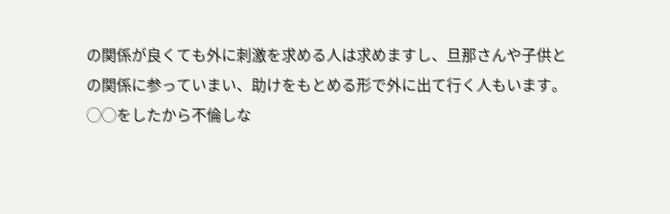の関係が良くても外に刺激を求める人は求めますし、旦那さんや子供との関係に参っていまい、助けをもとめる形で外に出て行く人もいます。◯◯をしたから不倫しな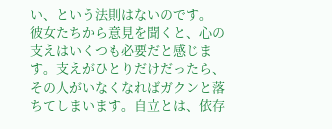い、という法則はないのです。
彼女たちから意見を聞くと、心の支えはいくつも必要だと感じます。支えがひとりだけだったら、その人がいなくなればガクンと落ちてしまいます。自立とは、依存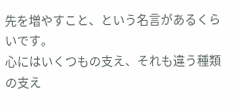先を増やすこと、という名言があるくらいです。
心にはいくつもの支え、それも違う種類の支え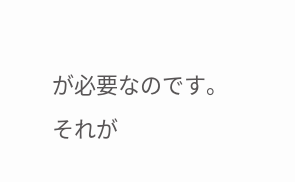が必要なのです。それが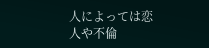人によっては恋人や不倫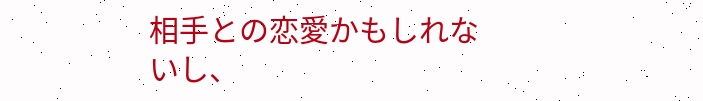相手との恋愛かもしれないし、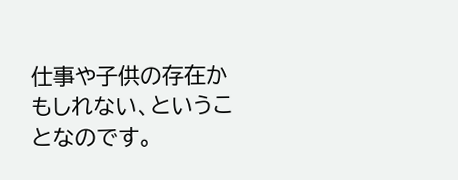仕事や子供の存在かもしれない、ということなのです。